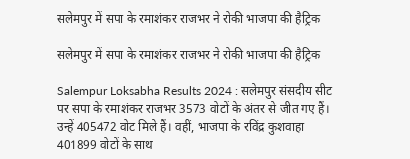सलेमपुर में सपा के रमाशंकर राजभर ने रोकी भाजपा की हैट्रिक

सलेमपुर में सपा के रमाशंकर राजभर ने रोकी भाजपा की हैट्रिक

Salempur Loksabha Results 2024 : सलेमपुर संसदीय सीट पर सपा के रमाशंकर राजभर 3573 वोटों के अंतर से जीत गए हैं। उन्हें 405472 वोट मिले हैं। वहीं, भाजपा के रविंद्र कुशवाहा 401899 वोटों के साथ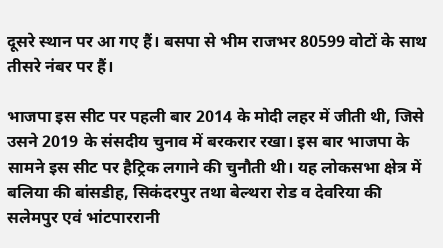दूसरे स्थान पर आ गए हैं। बसपा से भीम राजभर 80599 वोटों के साथ तीसरे नंबर पर हैं।

भाजपा इस सीट पर पहली बार 2014 के मोदी लहर में जीती थी, जिसे उसने 2019 के संसदीय चुनाव में बरकरार रखा। इस बार भाजपा के सामने इस सीट पर हैट्रिक लगाने की चुनौती थी। यह लोकसभा क्षेत्र में बलिया की बांसडीह, सिकंदरपुर तथा बेल्थरा रोड व देवरिया की सलेमपुर एवं भांटपाररानी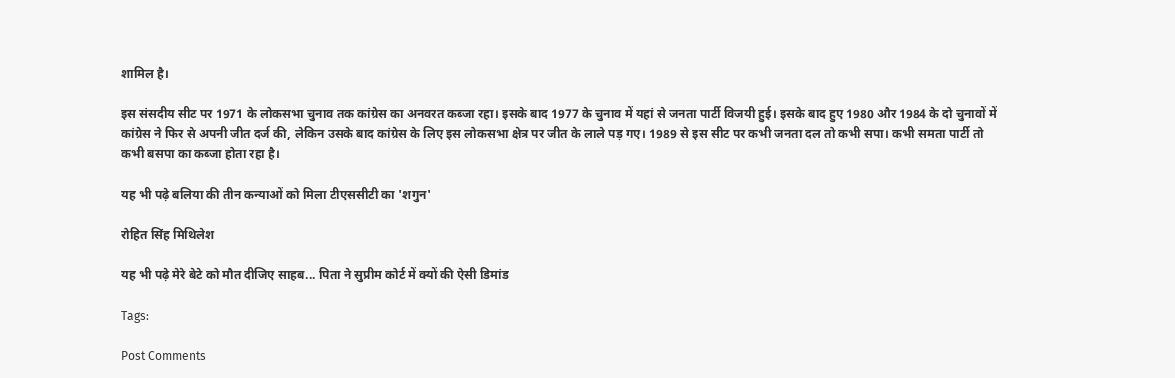शामिल है।

इस संसदीय सीट पर 1971 के लोकसभा चुनाव तक कांग्रेस का अनवरत कब्जा रहा। इसके बाद 1977 के चुनाव में यहां से जनता पार्टी विजयी हुई। इसके बाद हुए 1980 और 1984 के दो चुनावों में कांग्रेस ने फिर से अपनी जीत दर्ज की, लेकिन उसके बाद कांग्रेस के लिए इस लोकसभा क्षेत्र पर जीत के लाले पड़ गए। 1989 से इस सीट पर कभी जनता दल तो कभी सपा। कभी समता पार्टी तो कभी बसपा का कब्जा होता रहा है।

यह भी पढ़े बलिया की तीन कन्याओं को मिला टीएससीटी का 'शगुन'

रोहित सिंह मिथिलेश

यह भी पढ़े मेरे बेटे को मौत दीजिए साहब... पिता ने सुप्रीम कोर्ट में क्यों की ऐसी डिमांड

Tags:

Post Comments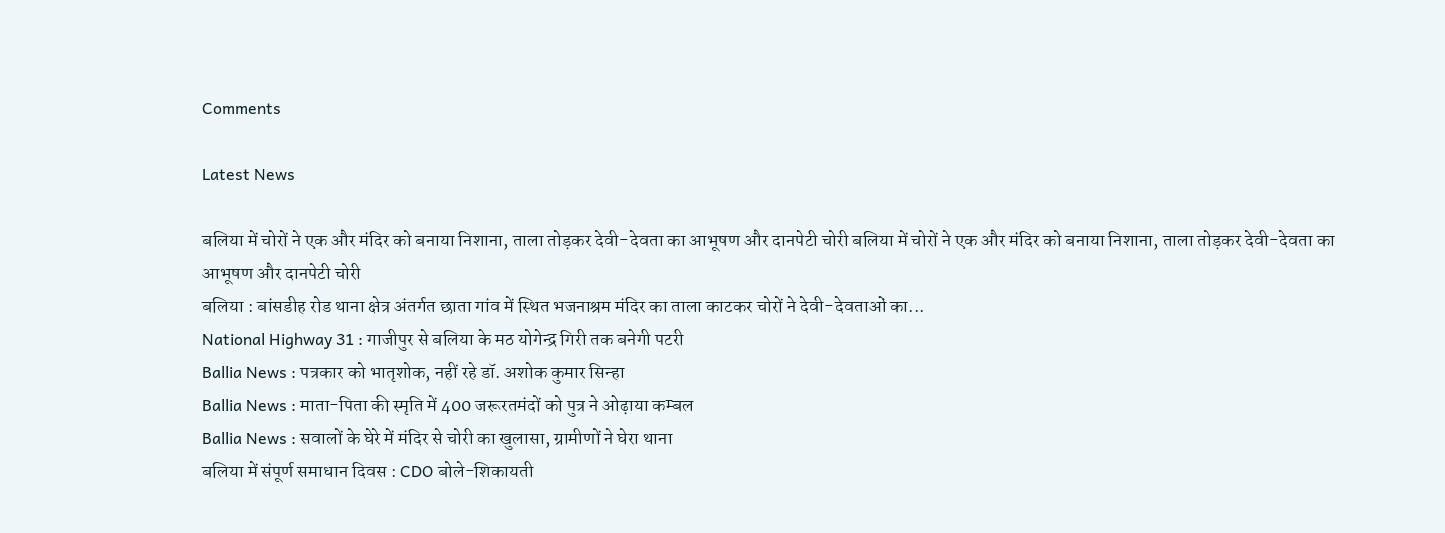Comments

Latest News

बलिया में चोरों ने एक और मंदिर को बनाया निशाना, ताला तोड़कर देवी-देवता का आभूषण और दानपेटी चोरी बलिया में चोरों ने एक और मंदिर को बनाया निशाना, ताला तोड़कर देवी-देवता का आभूषण और दानपेटी चोरी
बलिया : बांसडीह रोड थाना क्षेत्र अंतर्गत छाता गांव में स्थित भजनाश्रम मंदिर का ताला काटकर चोरों ने देवी-देवताओं का...
National Highway 31 : गाजीपुर से बलिया के मठ योगेन्द्र गिरी तक बनेगी पटरी
Ballia News : पत्रकार को भातृशोक, नहीं रहे डॉ. अशोक कुमार सिन्हा
Ballia News : माता-पिता की स्मृति में 400 जरूरतमंदों को पुत्र ने ओढ़ाया कम्बल
Ballia News : सवालों के घेरे में मंदिर से चोरी का खुलासा, ग्रामीणों ने घेरा थाना
बलिया में संपूर्ण समाधान दिवस : CDO बोले-शिकायती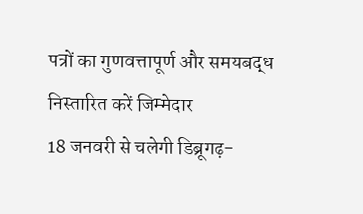पत्रों का गुणवत्तापूर्ण और समयबद्ध निस्तारित करें जिम्मेदार
18 जनवरी से चलेगी डिब्रूगढ़-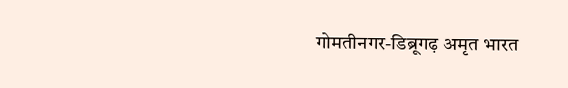गोमतीनगर-डिब्रूगढ़ अमृत भारत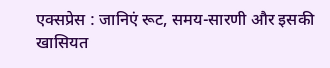एक्सप्रेस : जानिएं रूट, समय-सारणी और इसकी खासियत